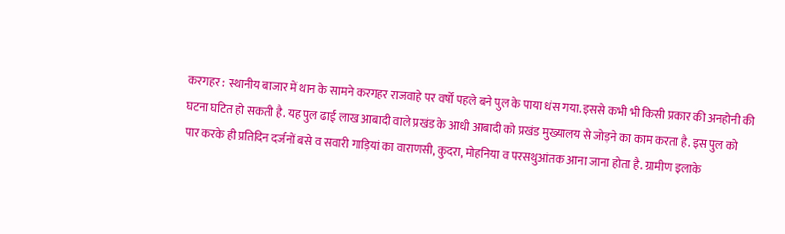करगहर : स्थानीय बाजार में थान के सामने करगहर राजवाहे पर वर्षों पहले बने पुल के पाया धंस गया. इससे कभी भी किसी प्रकार की अनहोनी की घटना घटित हो सकती है. यह पुल ढाई लाख आबादी वाले प्रखंड के आधी आबादी को प्रखंड मुख्यालय से जोड़ने का काम करता है. इस पुल को पार करके ही प्रतिदिन दर्जनों बसे व सवारी गाड़ियां का वाराणसी, कुदरा, मोहनिया व परसथुआंतक आना जाना होता है. ग्रामीण इलाके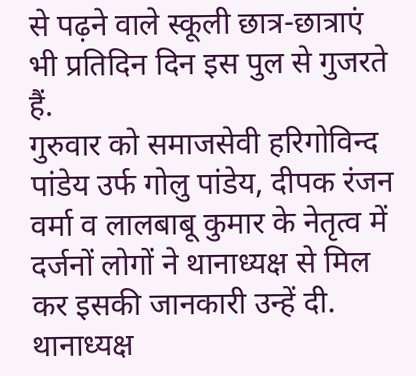से पढ़ने वाले स्कूली छात्र-छात्राएं भी प्रतिदिन दिन इस पुल से गुजरते हैं.
गुरुवार को समाजसेवी हरिगोविन्द पांडेय उर्फ गोलु पांडेय, दीपक रंजन वर्मा व लालबाबू कुमार के नेतृत्व में दर्जनों लोगों ने थानाध्यक्ष से मिल कर इसकी जानकारी उन्हें दी. थानाध्यक्ष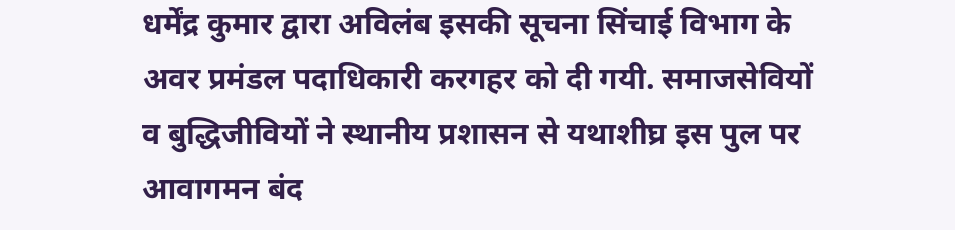धर्मेंद्र कुमार द्वारा अविलंब इसकी सूचना सिंचाई विभाग के अवर प्रमंडल पदाधिकारी करगहर को दी गयी. समाजसेवियों व बुद्धिजीवियों ने स्थानीय प्रशासन से यथाशीघ्र इस पुल पर आवागमन बंद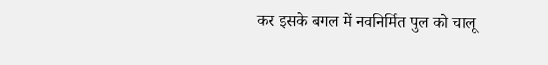कर इसके बगल में नवनिर्मित पुल को चालू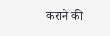कराने की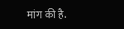मांग की है.